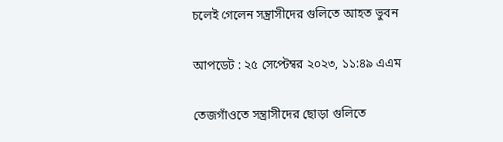চলেই গেলেন সন্ত্রাসীদের গুলিতে আহত ভুবন

আপডেট : ২৫ সেপ্টেম্বর ২০২৩, ১১:৪৯ এএম

তেজগাঁওতে সন্ত্রাসীদের ছোড়া গুলিতে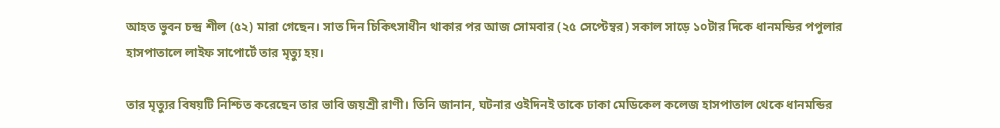আহত ভুবন চন্দ্র শীল (৫২) মারা গেছেন। সাত দিন চিকিৎসাধীন থাকার পর আজ সোমবার (২৫ সেপ্টেম্বর) সকাল সাড়ে ১০টার দিকে ধানমন্ডির পপুলার হাসপাতালে লাইফ সাপোর্টে তার মৃত্যু হয়।

তার মৃত্যুর বিষয়টি নিশ্চিত করেছেন তার ভাবি জয়শ্রী রাণী। তিনি জানান, ঘটনার ওইদিনই তাকে ঢাকা মেডিকেল কলেজ হাসপাতাল থেকে ধানমন্ডির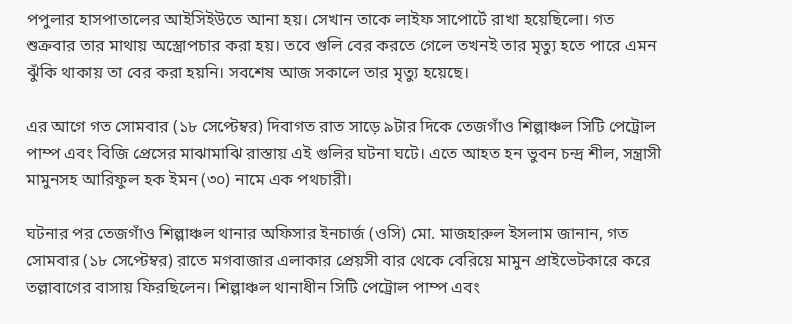পপুলার হাসপাতালের আইসিইউতে আনা হয়। সেখান তাকে লাইফ সাপোর্টে রাখা হয়েছিলো। গত শুক্রবার তার মাথায় অস্ত্রোপচার করা হয়। তবে গুলি বের করতে গেলে তখনই তার মৃত্যু হতে পারে এমন ঝুঁকি থাকায় তা বের করা হয়নি। সবশেষ আজ সকালে তার মৃত্যু হয়েছে।

এর আগে গত সোমবার (১৮ সেপ্টেম্বর) দিবাগত রাত সাড়ে ৯টার দিকে তেজগাঁও শিল্পাঞ্চল সিটি পেট্রোল পাম্প এবং বিজি প্রেসের মাঝামাঝি রাস্তায় এই গুলির ঘটনা ঘটে। এতে আহত হন ভুবন চন্দ্র শীল, সন্ত্রাসী মামুনসহ আরিফুল হক ইমন (৩০) নামে এক পথচারী।

ঘটনার পর তেজগাঁও শিল্পাঞ্চল থানার অফিসার ইনচার্জ (ওসি) মো. মাজহারুল ইসলাম জানান, গত সোমবার (১৮ সেপ্টেম্বর) রাতে মগবাজার এলাকার প্রেয়সী বার থেকে বেরিয়ে মামুন প্রাইভেটকারে করে তল্লাবাগের বাসায় ফিরছিলেন। শিল্পাঞ্চল থানাধীন সিটি পেট্রোল পাম্প এবং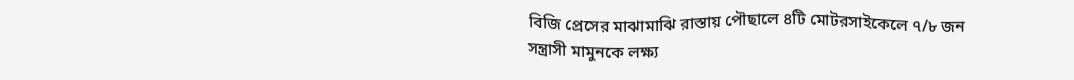বিজি প্রেসের মাঝামাঝি রাস্তায় পৌছালে ৪টি মোটরসাইকেলে ৭/৮ জন সন্ত্রাসী মামুনকে লক্ষ্য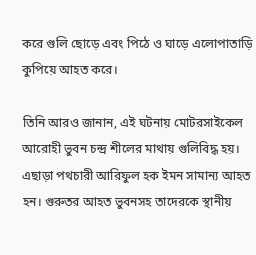করে গুলি ছোড়ে এবং পিঠে ও ঘাড়ে এলোপাতাড়ি কুপিয়ে আহত করে।

তিনি আরও জানান, এই ঘটনায় মোটরসাইকেল আরোহী ভুবন চন্দ্র শীলের মাথায় গুলিবিদ্ধ হয়। এছাড়া পথচারী আরিফুল হক ইমন সামান্য আহত হন। গুরুতর আহত ভুবনসহ তাদেরকে স্থানীয়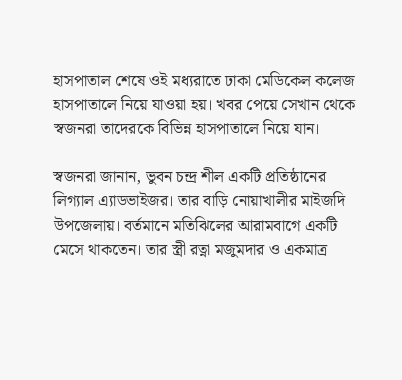হাসপাতাল শেষে ওই মধ্যরাতে ঢাকা মেডিকেল কলেজ হাসপাতালে নিয়ে যাওয়া হয়। খবর পেয়ে সেখান থেকে স্বজনরা তাদেরকে বিভিন্ন হাসপাতালে নিয়ে যান।

স্বজনরা জানান, ভুবন চন্দ্র শীল একটি প্রতিষ্ঠানের লিগ্যাল এ্যাডভাইজর। তার বাড়ি নোয়াখালীর মাইজদি উপজেলায়। বর্তমানে মতিঝিলের আরামবাগে একটি মেসে থাকতেন। তার স্ত্রী রত্না মজুমদার ও একমাত্র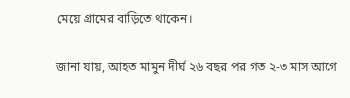মেয়ে গ্রামের বাড়িতে থাকেন।

জানা যায়, আহত মামুন দীর্ঘ ২৬ বছর পর গত ২-৩ মাস আগে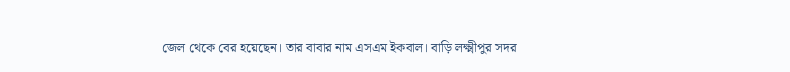জেল থেকে বের হয়েছেন। তার বাবার নাম এসএম ইকবাল। বাড়ি লক্ষ্মীপুর সদর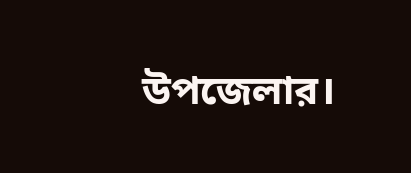উপজেলার।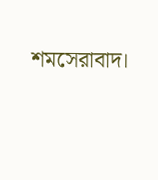শমসেরাবাদ।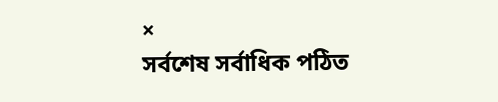×
সর্বশেষ সর্বাধিক পঠিত